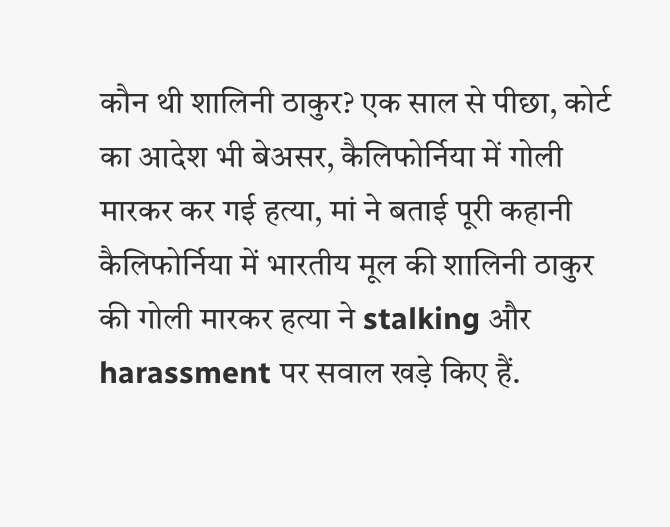कौन थी शालिनी ठाकुर? एक साल से पीछा, कोर्ट का आदेश भी बेअसर, कैलिफोर्निया में गोली मारकर कर गई हत्या, मां ने बताई पूरी कहानी
कैलिफोर्निया में भारतीय मूल की शालिनी ठाकुर की गोली मारकर हत्या ने stalking और harassment पर सवाल खड़े किए हैं.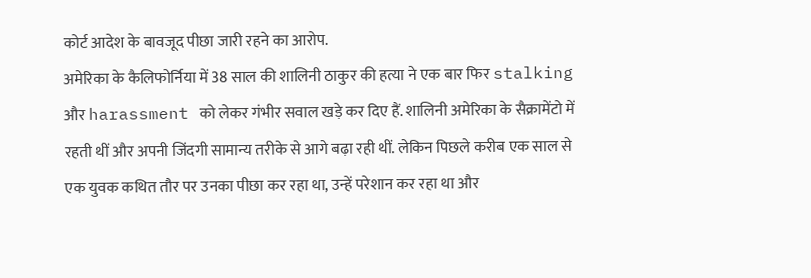कोर्ट आदेश के बावजूद पीछा जारी रहने का आरोप.
अमेरिका के कैलिफोर्निया में 38 साल की शालिनी ठाकुर की हत्या ने एक बार फिर stalking और harassment को लेकर गंभीर सवाल खड़े कर दिए हैं. शालिनी अमेरिका के सैक्रामेंटो में रहती थीं और अपनी जिंदगी सामान्य तरीके से आगे बढ़ा रही थीं. लेकिन पिछले करीब एक साल से एक युवक कथित तौर पर उनका पीछा कर रहा था, उन्हें परेशान कर रहा था और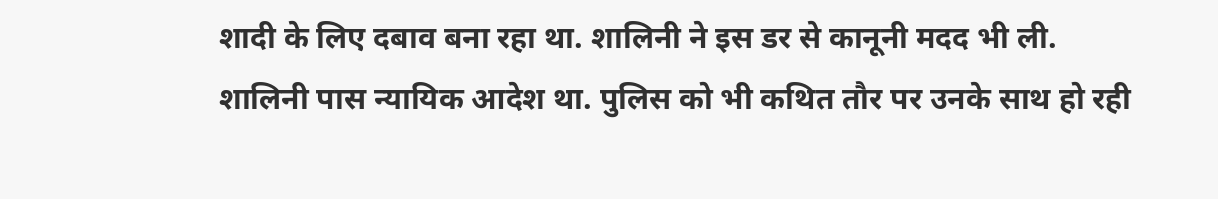शादी के लिए दबाव बना रहा था. शालिनी ने इस डर से कानूनी मदद भी ली.
शालिनी पास न्यायिक आदेश था. पुलिस को भी कथित तौर पर उनके साथ हो रही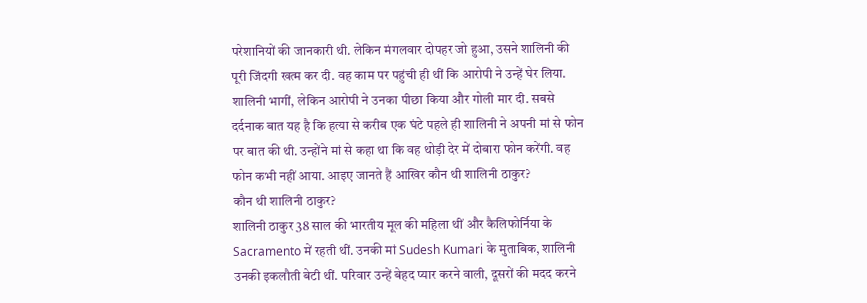परेशानियों की जानकारी थी. लेकिन मंगलवार दोपहर जो हुआ, उसने शालिनी की पूरी जिंदगी खत्म कर दी. वह काम पर पहुंची ही थीं कि आरोपी ने उन्हें घेर लिया. शालिनी भागीं, लेकिन आरोपी ने उनका पीछा किया और गोली मार दी. सबसे दर्दनाक बात यह है कि हत्या से करीब एक घंटे पहले ही शालिनी ने अपनी मां से फोन पर बात की थी. उन्होंने मां से कहा था कि वह थोड़ी देर में दोबारा फोन करेंगी. वह फोन कभी नहीं आया. आइए जानते हैं आखिर कौन थी शालिनी ठाकुर?
कौन थी शालिनी ठाकुर?
शालिनी ठाकुर 38 साल की भारतीय मूल की महिला थीं और कैलिफोर्निया के Sacramento में रहती थीं. उनकी मां Sudesh Kumari के मुताबिक, शालिनी उनकी इकलौती बेटी थीं. परिवार उन्हें बेहद प्यार करने वाली, दूसरों की मदद करने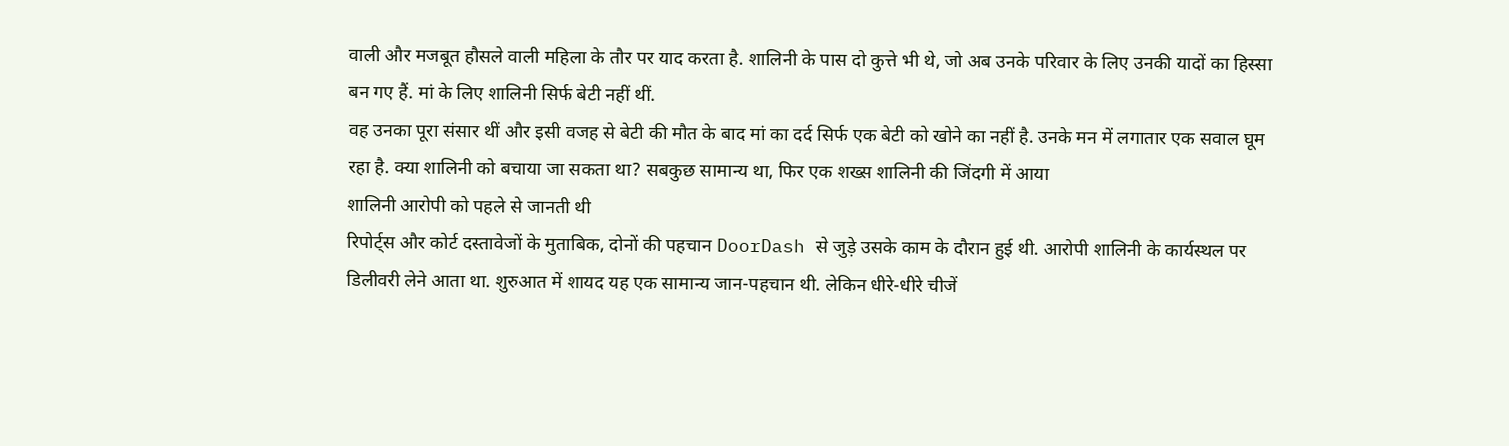वाली और मजबूत हौसले वाली महिला के तौर पर याद करता है. शालिनी के पास दो कुत्ते भी थे, जो अब उनके परिवार के लिए उनकी यादों का हिस्सा बन गए हैं. मां के लिए शालिनी सिर्फ बेटी नहीं थीं.
वह उनका पूरा संसार थीं और इसी वजह से बेटी की मौत के बाद मां का दर्द सिर्फ एक बेटी को खोने का नहीं है. उनके मन में लगातार एक सवाल घूम रहा है. क्या शालिनी को बचाया जा सकता था? सबकुछ सामान्य था, फिर एक शख्स शालिनी की जिंदगी में आया
शालिनी आरोपी को पहले से जानती थी
रिपोर्ट्स और कोर्ट दस्तावेजों के मुताबिक, दोनों की पहचान DoorDash से जुड़े उसके काम के दौरान हुई थी. आरोपी शालिनी के कार्यस्थल पर डिलीवरी लेने आता था. शुरुआत में शायद यह एक सामान्य जान-पहचान थी. लेकिन धीरे-धीरे चीजें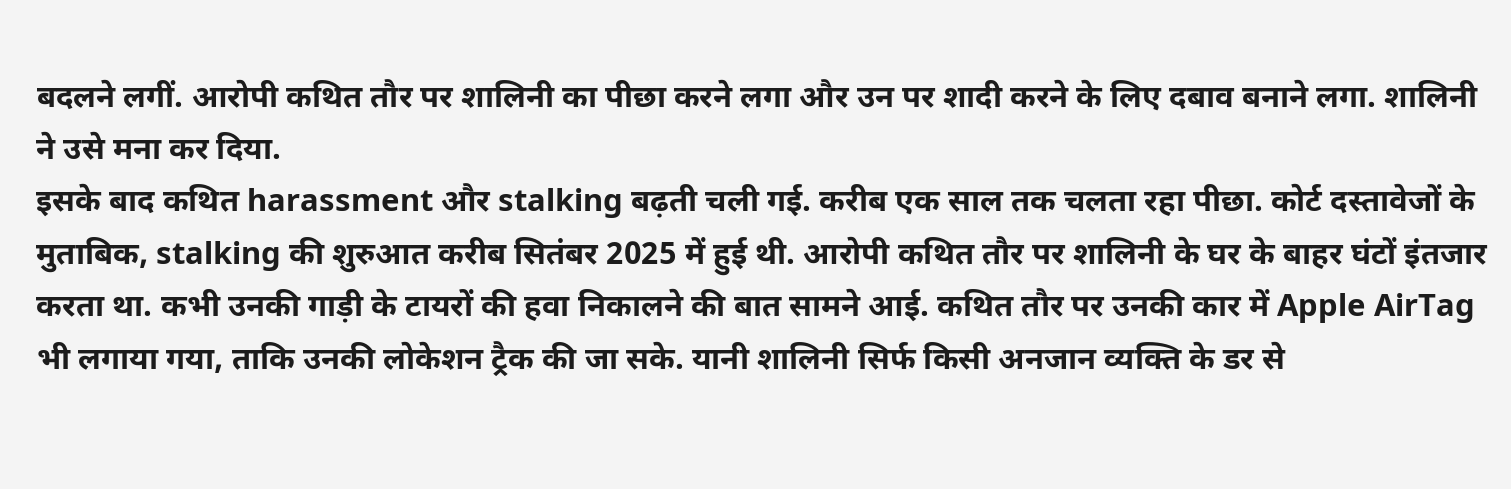बदलने लगीं. आरोपी कथित तौर पर शालिनी का पीछा करने लगा और उन पर शादी करने के लिए दबाव बनाने लगा. शालिनी ने उसे मना कर दिया.
इसके बाद कथित harassment और stalking बढ़ती चली गई. करीब एक साल तक चलता रहा पीछा. कोर्ट दस्तावेजों के मुताबिक, stalking की शुरुआत करीब सितंबर 2025 में हुई थी. आरोपी कथित तौर पर शालिनी के घर के बाहर घंटों इंतजार करता था. कभी उनकी गाड़ी के टायरों की हवा निकालने की बात सामने आई. कथित तौर पर उनकी कार में Apple AirTag भी लगाया गया, ताकि उनकी लोकेशन ट्रैक की जा सके. यानी शालिनी सिर्फ किसी अनजान व्यक्ति के डर से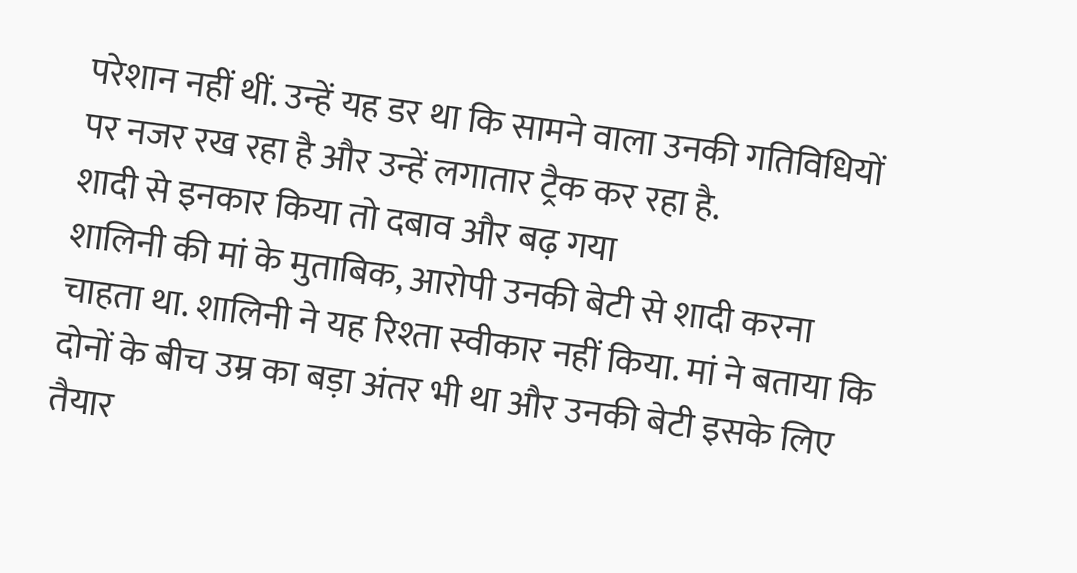परेशान नहीं थीं. उन्हें यह डर था कि सामने वाला उनकी गतिविधियों पर नजर रख रहा है और उन्हें लगातार ट्रैक कर रहा है.
शादी से इनकार किया तो दबाव और बढ़ गया
शालिनी की मां के मुताबिक, आरोपी उनकी बेटी से शादी करना चाहता था. शालिनी ने यह रिश्ता स्वीकार नहीं किया. मां ने बताया कि दोनों के बीच उम्र का बड़ा अंतर भी था और उनकी बेटी इसके लिए तैयार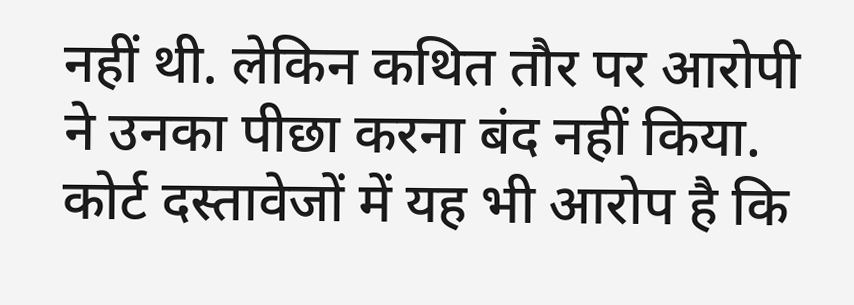नहीं थी. लेकिन कथित तौर पर आरोपी ने उनका पीछा करना बंद नहीं किया. कोर्ट दस्तावेजों में यह भी आरोप है कि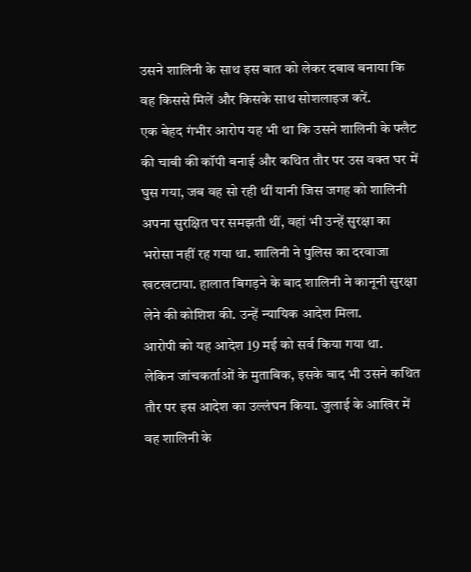उसने शालिनी के साथ इस बात को लेकर दबाव बनाया कि वह किससे मिलें और किसके साथ सोशलाइज करें.
एक बेहद गंभीर आरोप यह भी था कि उसने शालिनी के फ्लैट की चाबी की कॉपी बनाई और कथित तौर पर उस वक्त घर में घुस गया, जब वह सो रही थीं यानी जिस जगह को शालिनी अपना सुरक्षित घर समझती थीं, वहां भी उन्हें सुरक्षा का भरोसा नहीं रह गया था. शालिनी ने पुलिस का दरवाजा खटखटाया. हालात बिगड़ने के बाद शालिनी ने कानूनी सुरक्षा लेने की कोशिश की. उन्हें न्यायिक आदेश मिला.
आरोपी को यह आदेश 19 मई को सर्व किया गया था.
लेकिन जांचकर्ताओं के मुताबिक, इसके बाद भी उसने कथित तौर पर इस आदेश का उल्लंघन किया. जुलाई के आखिर में वह शालिनी के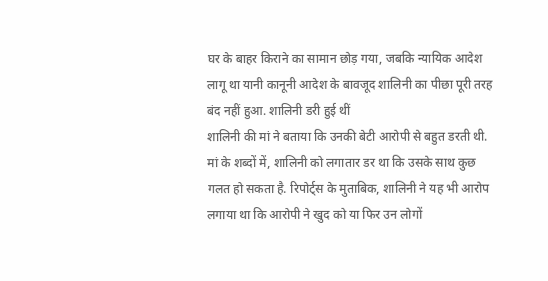घर के बाहर किराने का सामान छोड़ गया, जबकि न्यायिक आदेश लागू था यानी कानूनी आदेश के बावजूद शालिनी का पीछा पूरी तरह बंद नहीं हुआ. शालिनी डरी हुई थीं
शालिनी की मां ने बताया कि उनकी बेटी आरोपी से बहुत डरती थी. मां के शब्दों में, शालिनी को लगातार डर था कि उसके साथ कुछ गलत हो सकता है. रिपोर्ट्स के मुताबिक, शालिनी ने यह भी आरोप लगाया था कि आरोपी ने खुद को या फिर उन लोगों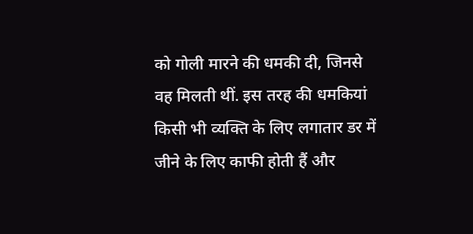को गोली मारने की धमकी दी, जिनसे वह मिलती थीं. इस तरह की धमकियां किसी भी व्यक्ति के लिए लगातार डर में जीने के लिए काफी होती हैं और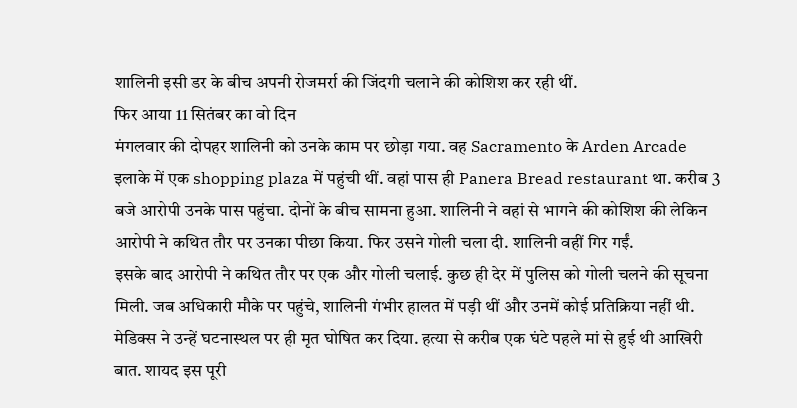शालिनी इसी डर के बीच अपनी रोजमर्रा की जिंदगी चलाने की कोशिश कर रही थीं.
फिर आया 11 सितंबर का वो दिन
मंगलवार की दोपहर शालिनी को उनके काम पर छोड़ा गया. वह Sacramento के Arden Arcade इलाके में एक shopping plaza में पहुंची थीं. वहां पास ही Panera Bread restaurant था. करीब 3 बजे आरोपी उनके पास पहुंचा. दोनों के बीच सामना हुआ. शालिनी ने वहां से भागने की कोशिश की लेकिन आरोपी ने कथित तौर पर उनका पीछा किया. फिर उसने गोली चला दी. शालिनी वहीं गिर गईं.
इसके बाद आरोपी ने कथित तौर पर एक और गोली चलाई. कुछ ही देर में पुलिस को गोली चलने की सूचना मिली. जब अधिकारी मौके पर पहुंचे, शालिनी गंभीर हालत में पड़ी थीं और उनमें कोई प्रतिक्रिया नहीं थी. मेडिक्स ने उन्हें घटनास्थल पर ही मृत घोषित कर दिया. हत्या से करीब एक घंटे पहले मां से हुई थी आखिरी बात. शायद इस पूरी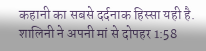कहानी का सबसे दर्दनाक हिस्सा यही है. शालिनी ने अपनी मां से दोपहर 1:58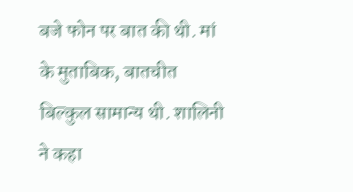बजे फोन पर बात की थी. मां के मुताबिक, बातचीत बिल्कुल सामान्य थी. शालिनी ने कहा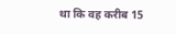था कि वह करीब 15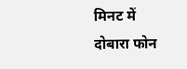मिनट में दोबारा फोन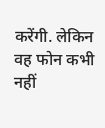करेंगी. लेकिन वह फोन कभी नहीं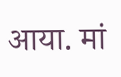आया. मां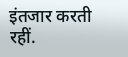इंतजार करती रहीं.